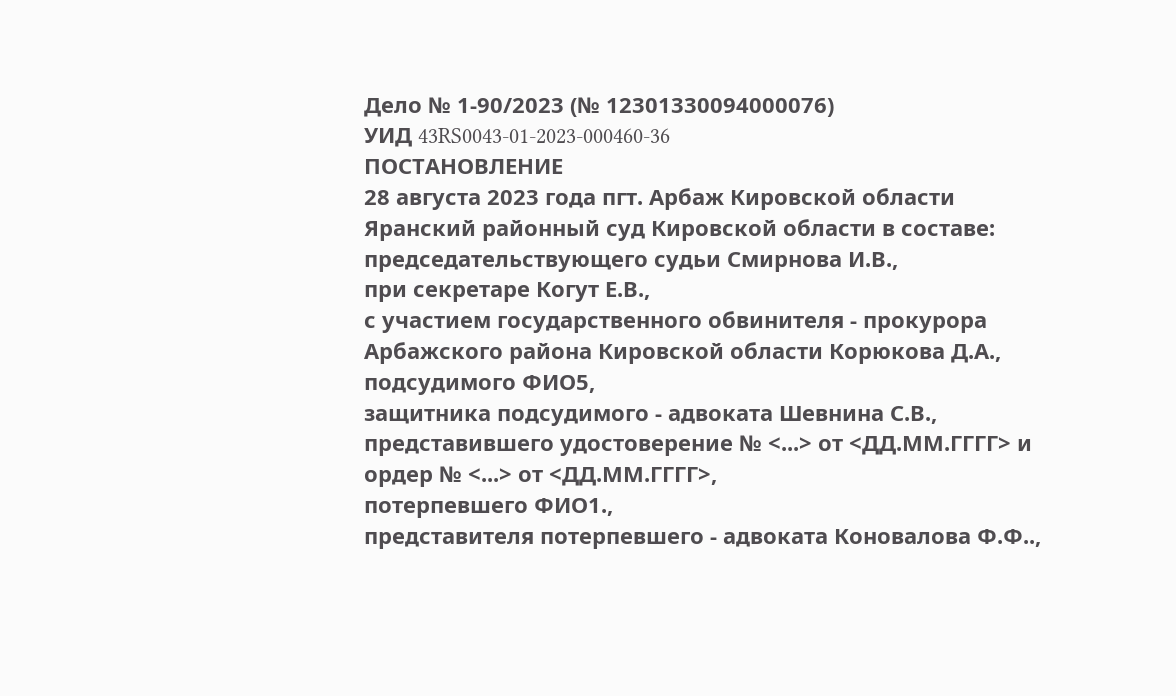Дело № 1-90/2023 (№ 12301330094000076)
УИД 43RS0043-01-2023-000460-36
ПОСТАНОВЛЕНИЕ
28 августа 2023 года пгт. Арбаж Кировской области
Яранский районный суд Кировской области в составе: председательствующего судьи Смирнова И.В.,
при секретаре Когут Е.В.,
с участием государственного обвинителя - прокурора Арбажского района Кировской области Корюкова Д.А.,
подсудимого ФИО5,
защитника подсудимого - адвоката Шевнина С.В., представившего удостоверение № <...> от <ДД.ММ.ГГГГ> и ордер № <...> от <ДД.ММ.ГГГГ>,
потерпевшего ФИО1.,
представителя потерпевшего - адвоката Коновалова Ф.Ф..,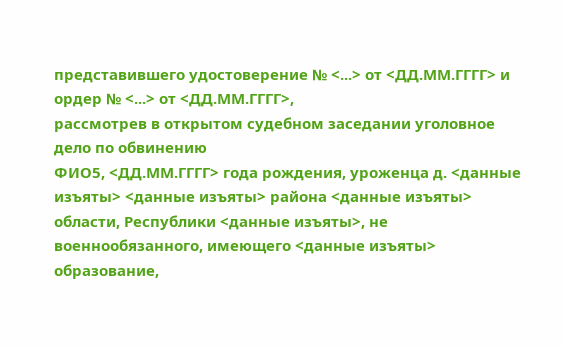представившего удостоверение № <...> от <ДД.ММ.ГГГГ> и ордер № <...> от <ДД.ММ.ГГГГ>,
рассмотрев в открытом судебном заседании уголовное дело по обвинению
ФИО5, <ДД.ММ.ГГГГ> года рождения, уроженца д. <данные изъяты> <данные изъяты> района <данные изъяты> области, Республики <данные изъяты>, не военнообязанного, имеющего <данные изъяты> образование,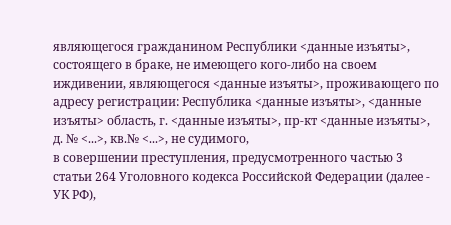являющегося гражданином Республики <данные изъяты>, состоящего в браке, не имеющего кого-либо на своем иждивении, являющегося <данные изъяты>, проживающего по адресу регистрации: Республика <данные изъяты>, <данные изъяты> область, г. <данные изъяты>, пр-кт <данные изъяты>, д. № <...>, кв.№ <...>, не судимого,
в совершении преступления, предусмотренного частью 3 статьи 264 Уголовного кодекса Российской Федерации (далее - УК РФ),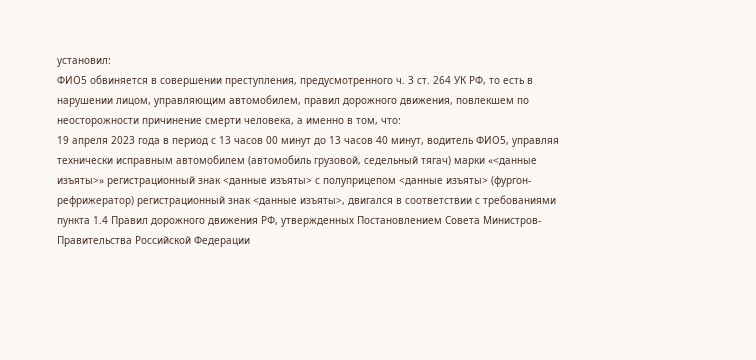установил:
ФИО5 обвиняется в совершении преступления, предусмотренного ч. 3 ст. 264 УК РФ, то есть в нарушении лицом, управляющим автомобилем, правил дорожного движения, повлекшем по неосторожности причинение смерти человека, а именно в том, что:
19 апреля 2023 года в период с 13 часов 00 минут до 13 часов 40 минут, водитель ФИО5, управляя технически исправным автомобилем (автомобиль грузовой, седельный тягач) марки «<данные изъяты>» регистрационный знак <данные изъяты> с полуприцепом <данные изъяты> (фургон-рефрижератор) регистрационный знак <данные изъяты>, двигался в соответствии с требованиями пункта 1.4 Правил дорожного движения РФ, утвержденных Постановлением Совета Министров-Правительства Российской Федерации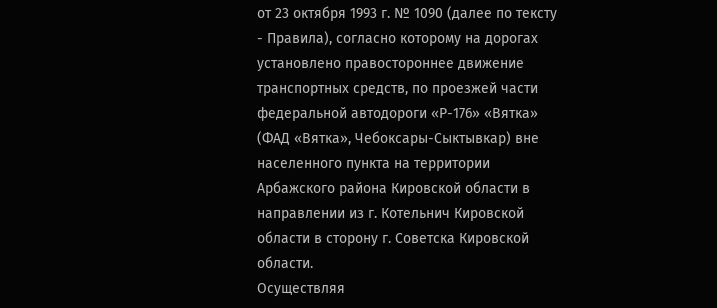от 23 октября 1993 г. № 1090 (далее по тексту - Правила), согласно которому на дорогах установлено правостороннее движение транспортных средств, по проезжей части федеральной автодороги «Р-176» «Вятка» (ФАД «Вятка», Чебоксары-Сыктывкар) вне населенного пункта на территории Арбажского района Кировской области в направлении из г. Котельнич Кировской области в сторону г. Советска Кировской области.
Осуществляя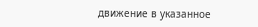движение в указанное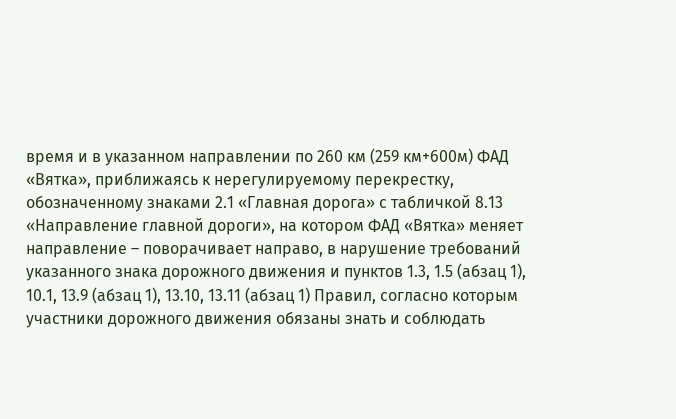время и в указанном направлении по 260 км (259 км+600м) ФАД «Вятка», приближаясь к нерегулируемому перекрестку, обозначенному знаками 2.1 «Главная дорога» с табличкой 8.13 «Направление главной дороги», на котором ФАД «Вятка» меняет направление – поворачивает направо, в нарушение требований указанного знака дорожного движения и пунктов 1.3, 1.5 (абзац 1), 10.1, 13.9 (абзац 1), 13.10, 13.11 (абзац 1) Правил, согласно которым участники дорожного движения обязаны знать и соблюдать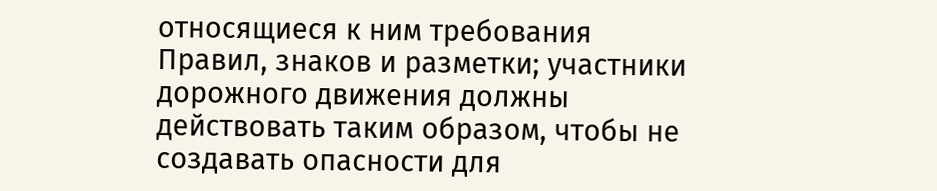относящиеся к ним требования Правил, знаков и разметки; участники дорожного движения должны действовать таким образом, чтобы не создавать опасности для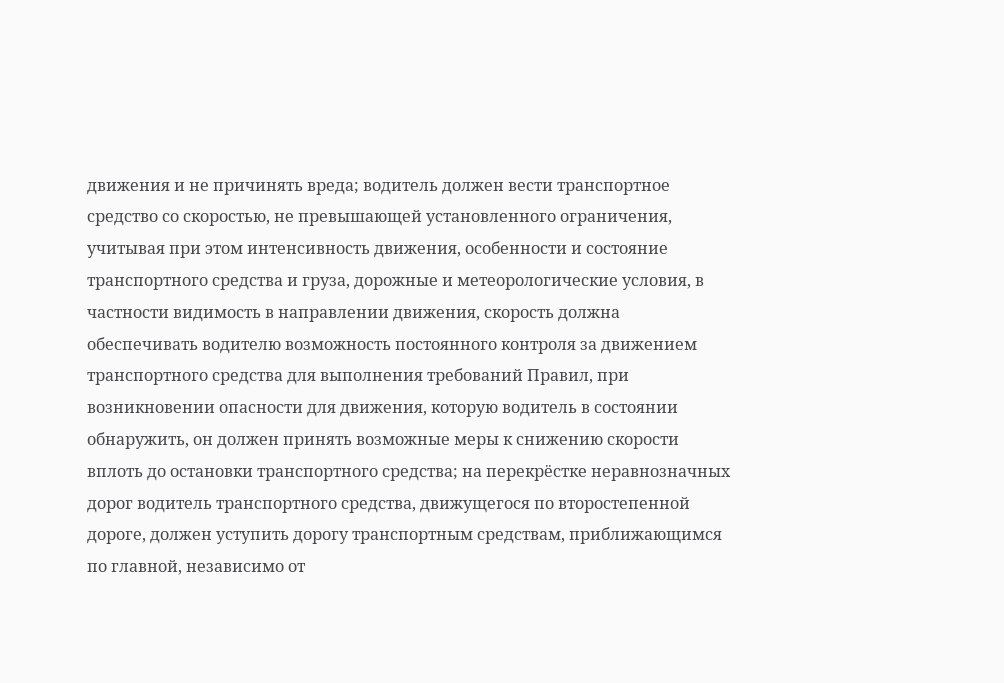движения и не причинять вреда; водитель должен вести транспортное средство со скоростью, не превышающей установленного ограничения, учитывая при этом интенсивность движения, особенности и состояние транспортного средства и груза, дорожные и метеорологические условия, в частности видимость в направлении движения, скорость должна обеспечивать водителю возможность постоянного контроля за движением транспортного средства для выполнения требований Правил, при возникновении опасности для движения, которую водитель в состоянии обнаружить, он должен принять возможные меры к снижению скорости вплоть до остановки транспортного средства; на перекрёстке неравнозначных дорог водитель транспортного средства, движущегося по второстепенной дороге, должен уступить дорогу транспортным средствам, приближающимся по главной, независимо от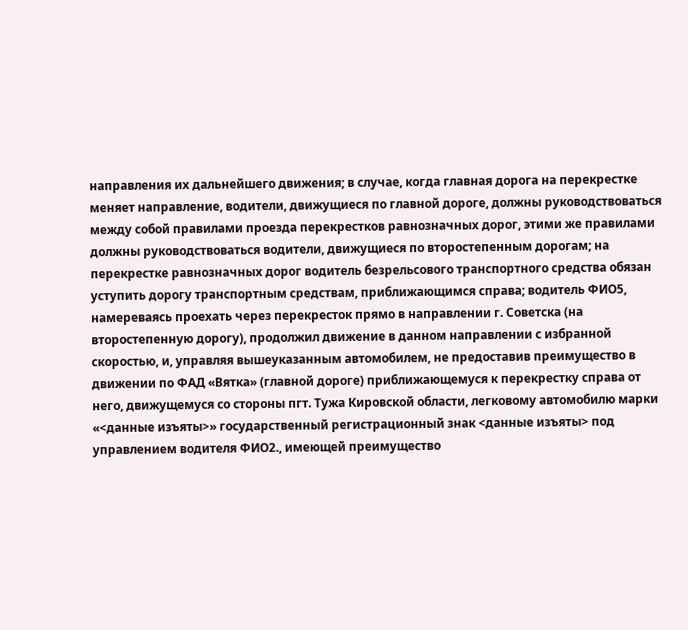направления их дальнейшего движения; в случае, когда главная дорога на перекрестке меняет направление, водители, движущиеся по главной дороге, должны руководствоваться между собой правилами проезда перекрестков равнозначных дорог, этими же правилами должны руководствоваться водители, движущиеся по второстепенным дорогам; на перекрестке равнозначных дорог водитель безрельсового транспортного средства обязан уступить дорогу транспортным средствам, приближающимся справа; водитель ФИО5, намереваясь проехать через перекресток прямо в направлении г. Советска (на второстепенную дорогу), продолжил движение в данном направлении с избранной скоростью, и, управляя вышеуказанным автомобилем, не предоставив преимущество в движении по ФАД «Вятка» (главной дороге) приближающемуся к перекрестку справа от него, движущемуся со стороны пгт. Тужа Кировской области, легковому автомобилю марки «<данные изъяты>» государственный регистрационный знак <данные изъяты> под управлением водителя ФИО2., имеющей преимущество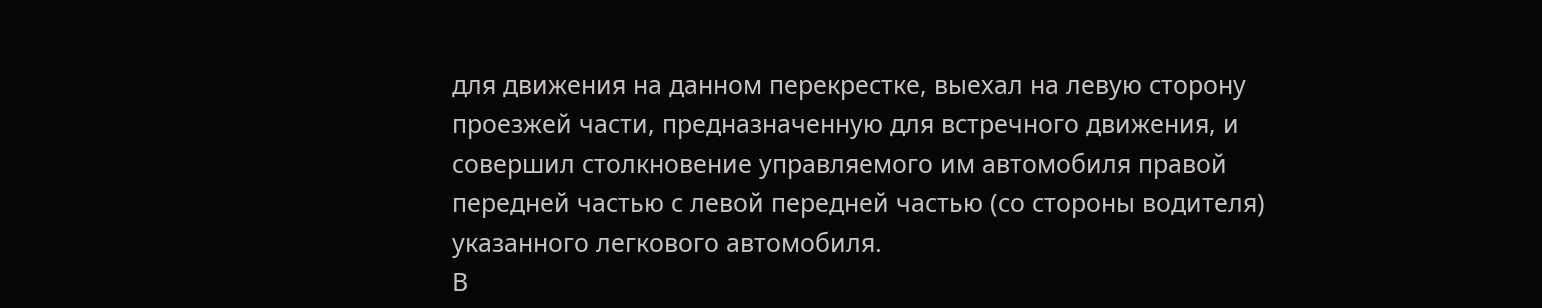для движения на данном перекрестке, выехал на левую сторону проезжей части, предназначенную для встречного движения, и совершил столкновение управляемого им автомобиля правой передней частью с левой передней частью (со стороны водителя) указанного легкового автомобиля.
В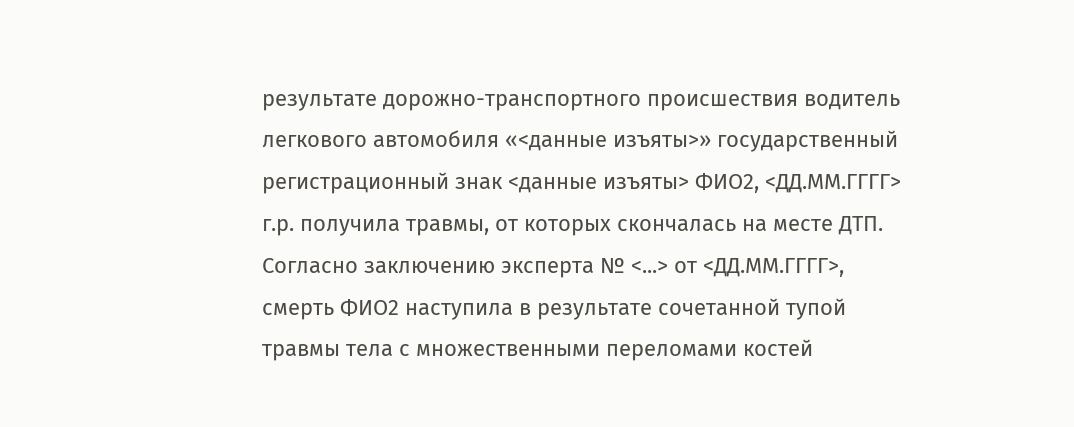результате дорожно-транспортного происшествия водитель легкового автомобиля «<данные изъяты>» государственный регистрационный знак <данные изъяты> ФИО2, <ДД.ММ.ГГГГ> г.р. получила травмы, от которых скончалась на месте ДТП.
Согласно заключению эксперта № <...> от <ДД.ММ.ГГГГ>, смерть ФИО2 наступила в результате сочетанной тупой травмы тела с множественными переломами костей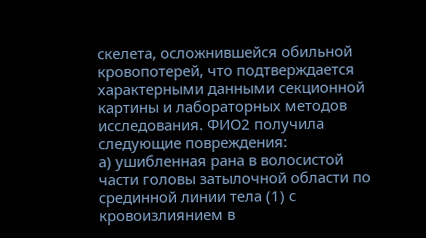скелета, осложнившейся обильной кровопотерей, что подтверждается характерными данными секционной картины и лабораторных методов исследования. ФИО2 получила следующие повреждения:
а) ушибленная рана в волосистой части головы затылочной области по срединной линии тела (1) с кровоизлиянием в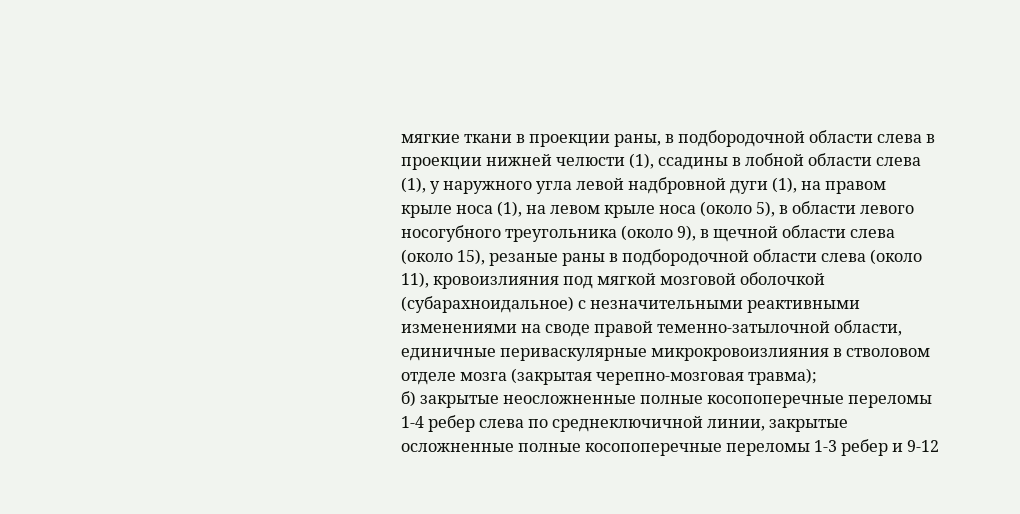мягкие ткани в проекции раны, в подбородочной области слева в проекции нижней челюсти (1), ссадины в лобной области слева (1), у наружного угла левой надбровной дуги (1), на правом крыле носа (1), на левом крыле носа (около 5), в области левого носогубного треугольника (около 9), в щечной области слева (около 15), резаные раны в подбородочной области слева (около 11), кровоизлияния под мягкой мозговой оболочкой (субарахноидальное) с незначительными реактивными изменениями на своде правой теменно-затылочной области, единичные периваскулярные микрокровоизлияния в стволовом отделе мозга (закрытая черепно-мозговая травма);
б) закрытые неосложненные полные косопоперечные переломы 1-4 ребер слева по среднеключичной линии, закрытые осложненные полные косопоперечные переломы 1-3 ребер и 9-12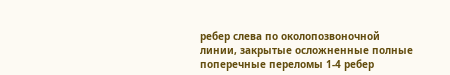ребер слева по околопозвоночной линии, закрытые осложненные полные поперечные переломы 1-4 ребер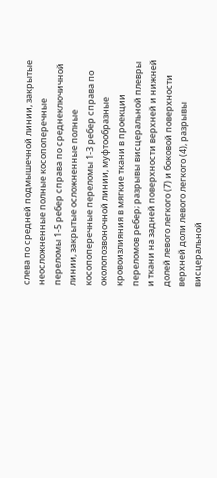слева по средней подмышечной линии, закрытые неосложненные полные косопоперечные переломы 1-5 ребер справа по среднеключичной линии, закрытые осложненные полные косопоперечные переломы 1-3 ребер справа по околопозвоночной линии, муфтообразные кровоизлияния в мягкие ткани в проекции переломов ребер; разрывы висцеральной плевры и ткани на задней поверхности верхней и нижней долей левого легкого (7) и боковой поверхности верхней доли левого легкого (4), разрывы висцеральной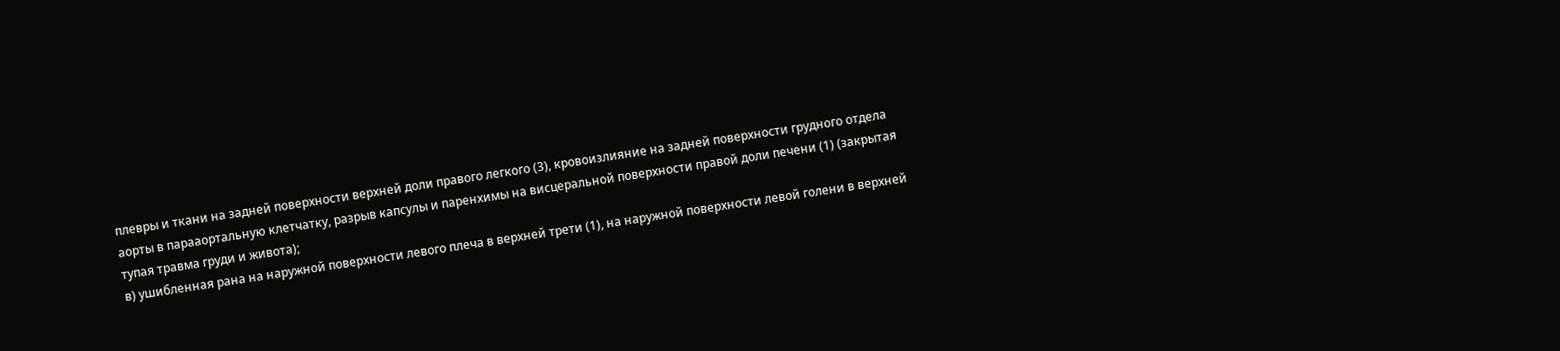плевры и ткани на задней поверхности верхней доли правого легкого (3), кровоизлияние на задней поверхности грудного отдела аорты в парааортальную клетчатку, разрыв капсулы и паренхимы на висцеральной поверхности правой доли печени (1) (закрытая тупая травма груди и живота);
в) ушибленная рана на наружной поверхности левого плеча в верхней трети (1), на наружной поверхности левой голени в верхней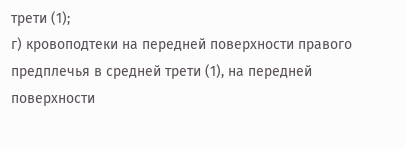трети (1);
г) кровоподтеки на передней поверхности правого предплечья в средней трети (1), на передней поверхности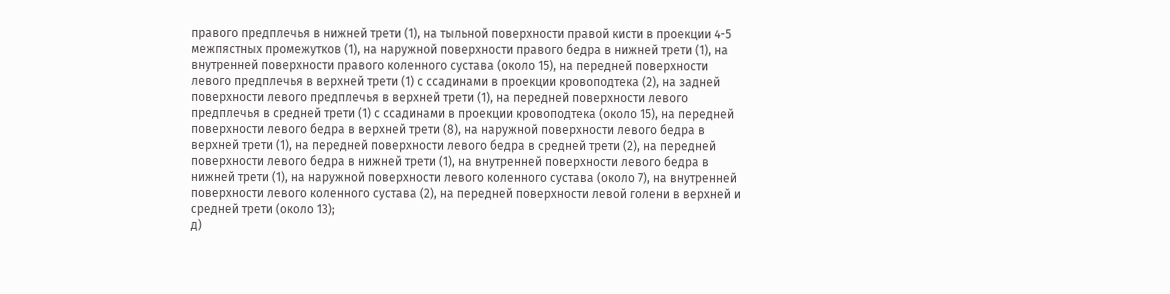правого предплечья в нижней трети (1), на тыльной поверхности правой кисти в проекции 4-5 межпястных промежутков (1), на наружной поверхности правого бедра в нижней трети (1), на внутренней поверхности правого коленного сустава (около 15), на передней поверхности левого предплечья в верхней трети (1) с ссадинами в проекции кровоподтека (2), на задней поверхности левого предплечья в верхней трети (1), на передней поверхности левого предплечья в средней трети (1) с ссадинами в проекции кровоподтека (около 15), на передней поверхности левого бедра в верхней трети (8), на наружной поверхности левого бедра в верхней трети (1), на передней поверхности левого бедра в средней трети (2), на передней поверхности левого бедра в нижней трети (1), на внутренней поверхности левого бедра в нижней трети (1), на наружной поверхности левого коленного сустава (около 7), на внутренней поверхности левого коленного сустава (2), на передней поверхности левой голени в верхней и средней трети (около 13);
д)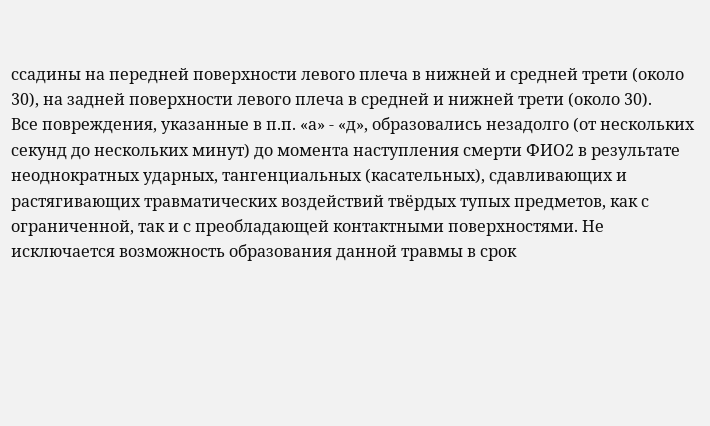ссадины на передней поверхности левого плеча в нижней и средней трети (около 30), на задней поверхности левого плеча в средней и нижней трети (около 30).
Все повреждения, указанные в п.п. «а» - «д», образовались незадолго (от нескольких секунд до нескольких минут) до момента наступления смерти ФИО2 в результате неоднократных ударных, тангенциальных (касательных), сдавливающих и растягивающих травматических воздействий твёрдых тупых предметов, как с ограниченной, так и с преобладающей контактными поверхностями. Не исключается возможность образования данной травмы в срок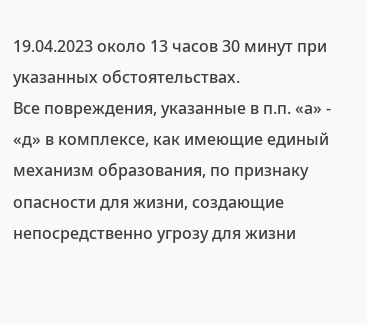19.04.2023 около 13 часов 30 минут при указанных обстоятельствах.
Все повреждения, указанные в п.п. «а» - «д» в комплексе, как имеющие единый механизм образования, по признаку опасности для жизни, создающие непосредственно угрозу для жизни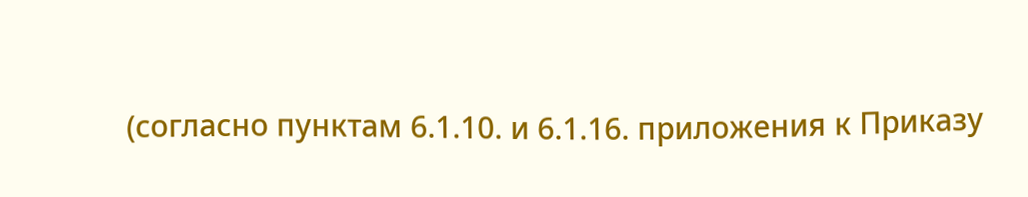(согласно пунктам 6.1.10. и 6.1.16. приложения к Приказу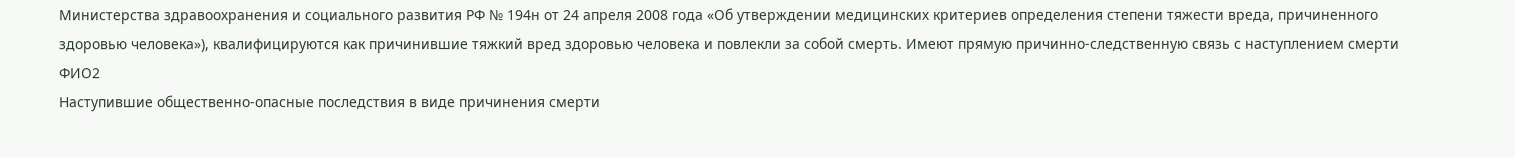Министерства здравоохранения и социального развития РФ № 194н от 24 апреля 2008 года «Об утверждении медицинских критериев определения степени тяжести вреда, причиненного здоровью человека»), квалифицируются как причинившие тяжкий вред здоровью человека и повлекли за собой смерть. Имеют прямую причинно-следственную связь с наступлением смерти ФИО2
Наступившие общественно-опасные последствия в виде причинения смерти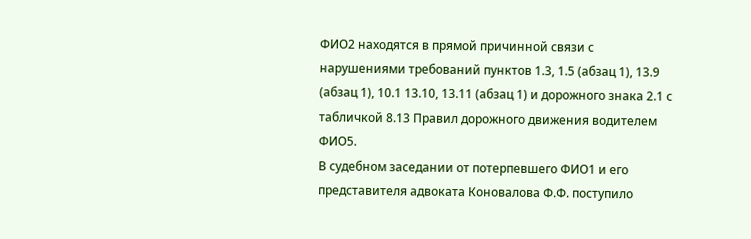ФИО2 находятся в прямой причинной связи с нарушениями требований пунктов 1.3, 1.5 (абзац 1), 13.9 (абзац 1), 10.1 13.10, 13.11 (абзац 1) и дорожного знака 2.1 с табличкой 8.13 Правил дорожного движения водителем ФИО5.
В судебном заседании от потерпевшего ФИО1 и его представителя адвоката Коновалова Ф.Ф. поступило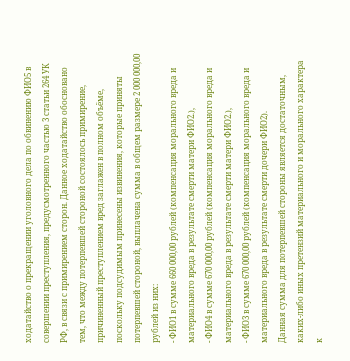ходатайство о прекращении уголовного дела по обвинению ФИО5 в совершении преступления, предусмотренного частью 3 статьи 264 УК РФ, в связи с примирением сторон. Данное ходатайство обосновано тем, что между потерпевшей стороной состоялось примирение, причиненный преступлением вред заглажен в полном объёме, поскольку подсудимым принесены извинения, которые приняты потерпевшей стороной, выплачена сумма в общем размере 2 000 000,00 рублей из них:
- ФИО1 в сумме 660 000,00 рублей (компенсация морального вреда и материального вреда в результате смерти матери ФИО2.),
- ФИО4 в сумме 670 000,00 рублей (компенсация морального вреда и материального вреда в результате смерти матери ФИО2.),
- ФИО3 в сумме 670 000,00 рублей (компенсация морального вреда и материального вреда в результате смерти дочери ФИО2).
Данная сумма для потерпевшей стороны является достаточным, каких-либо иных претензий материального и морального характера к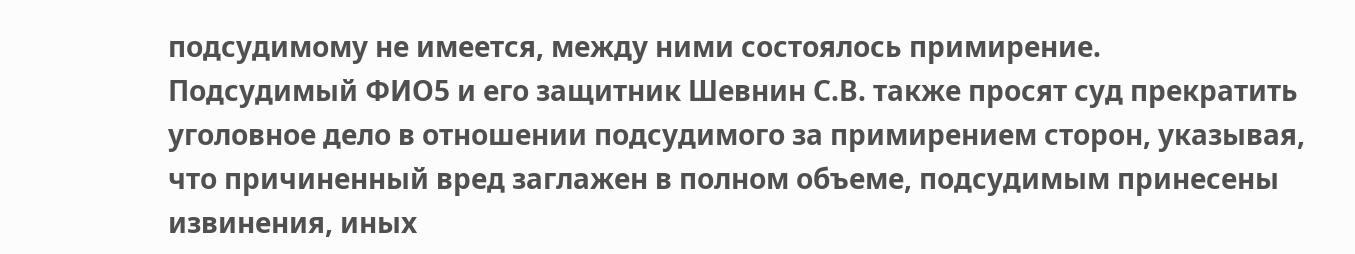подсудимому не имеется, между ними состоялось примирение.
Подсудимый ФИО5 и его защитник Шевнин С.В. также просят суд прекратить уголовное дело в отношении подсудимого за примирением сторон, указывая, что причиненный вред заглажен в полном объеме, подсудимым принесены извинения, иных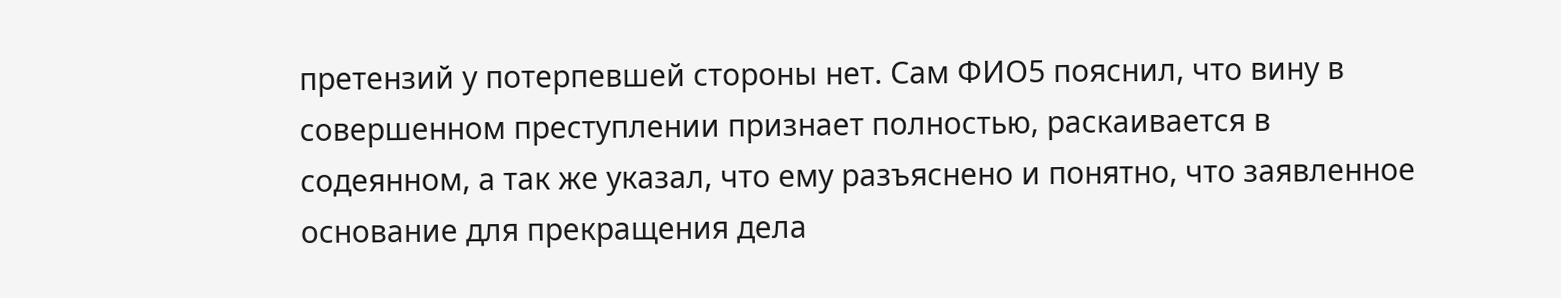претензий у потерпевшей стороны нет. Сам ФИО5 пояснил, что вину в совершенном преступлении признает полностью, раскаивается в содеянном, а так же указал, что ему разъяснено и понятно, что заявленное основание для прекращения дела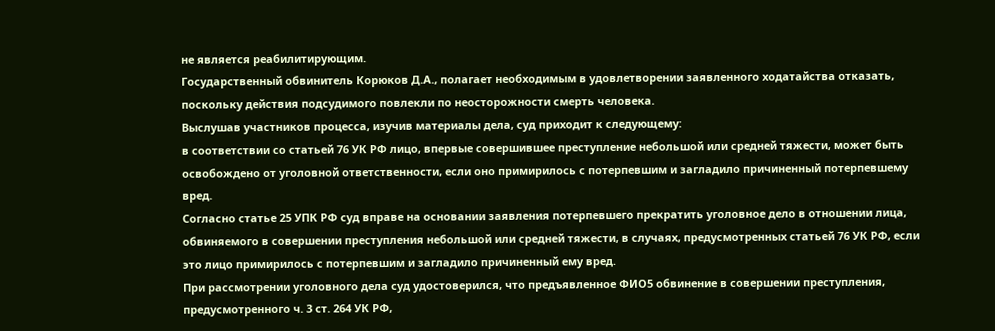не является реабилитирующим.
Государственный обвинитель Корюков Д.А., полагает необходимым в удовлетворении заявленного ходатайства отказать, поскольку действия подсудимого повлекли по неосторожности смерть человека.
Выслушав участников процесса, изучив материалы дела, суд приходит к следующему:
в соответствии со статьей 76 УК РФ лицо, впервые совершившее преступление небольшой или средней тяжести, может быть освобождено от уголовной ответственности, если оно примирилось с потерпевшим и загладило причиненный потерпевшему вред.
Согласно статье 25 УПК РФ суд вправе на основании заявления потерпевшего прекратить уголовное дело в отношении лица, обвиняемого в совершении преступления небольшой или средней тяжести, в случаях, предусмотренных статьей 76 УК РФ, если это лицо примирилось с потерпевшим и загладило причиненный ему вред.
При рассмотрении уголовного дела суд удостоверился, что предъявленное ФИО5 обвинение в совершении преступления, предусмотренного ч. 3 ст. 264 УК РФ,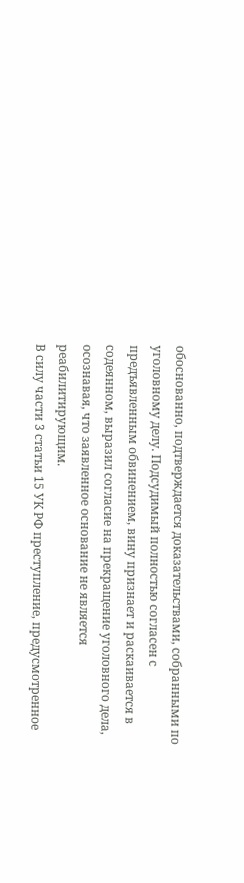обоснованно, подтверждается доказательствами, собранными по уголовному делу. Подсудимый полностью согласен с предъявленным обвинением, вину признает и раскаивается в содеянном, выразил согласие на прекращение уголовного дела, осознавая, что заявленное основание не является реабилитирующим.
В силу части 3 статьи 15 УК РФ преступление, предусмотренное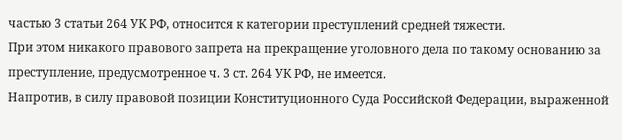частью 3 статьи 264 УК РФ, относится к категории преступлений средней тяжести.
При этом никакого правового запрета на прекращение уголовного дела по такому основанию за преступление, предусмотренное ч. 3 ст. 264 УК РФ, не имеется.
Напротив, в силу правовой позиции Конституционного Суда Российской Федерации, выраженной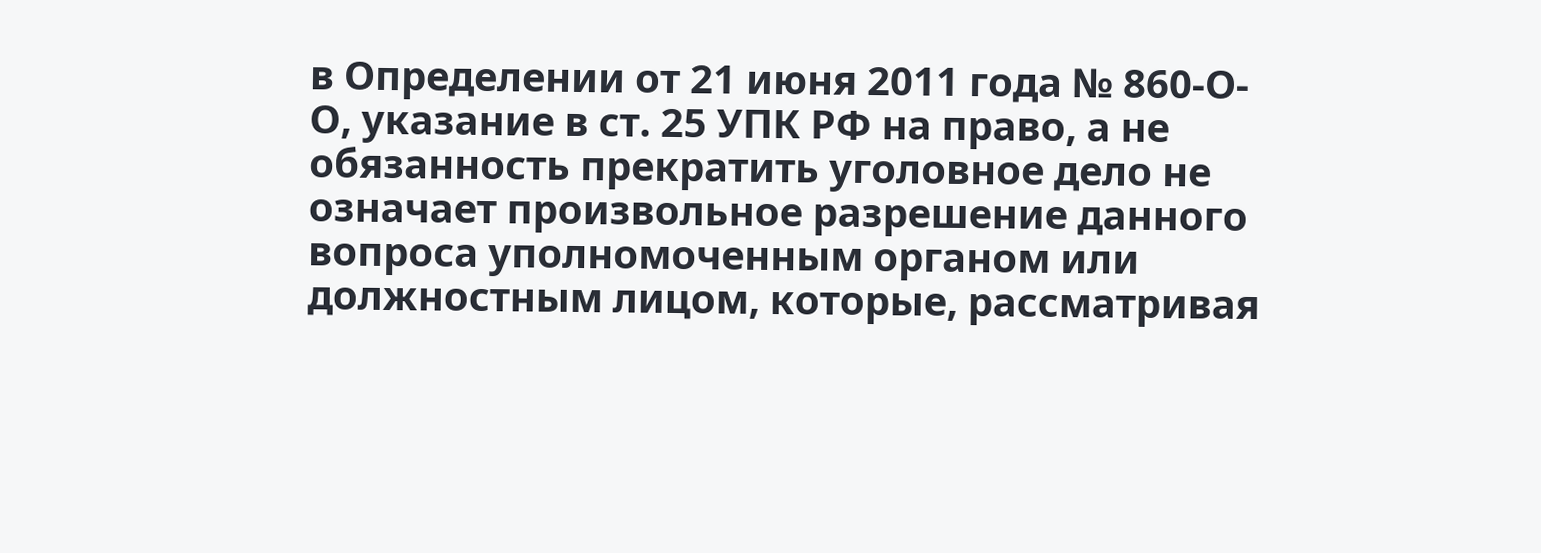в Определении от 21 июня 2011 года № 860-О-О, указание в ст. 25 УПК РФ на право, а не обязанность прекратить уголовное дело не означает произвольное разрешение данного вопроса уполномоченным органом или должностным лицом, которые, рассматривая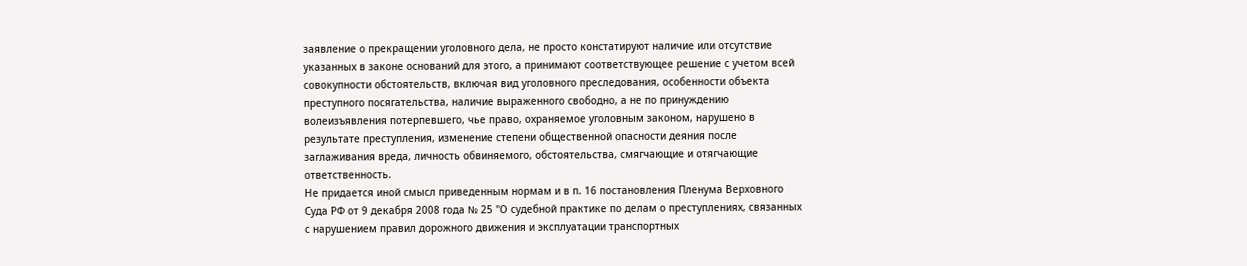заявление о прекращении уголовного дела, не просто констатируют наличие или отсутствие указанных в законе оснований для этого, а принимают соответствующее решение с учетом всей совокупности обстоятельств, включая вид уголовного преследования, особенности объекта преступного посягательства, наличие выраженного свободно, а не по принуждению волеизъявления потерпевшего, чье право, охраняемое уголовным законом, нарушено в результате преступления, изменение степени общественной опасности деяния после заглаживания вреда, личность обвиняемого, обстоятельства, смягчающие и отягчающие ответственность.
Не придается иной смысл приведенным нормам и в п. 16 постановления Пленума Верховного Суда РФ от 9 декабря 2008 года № 25 "О судебной практике по делам о преступлениях, связанных с нарушением правил дорожного движения и эксплуатации транспортных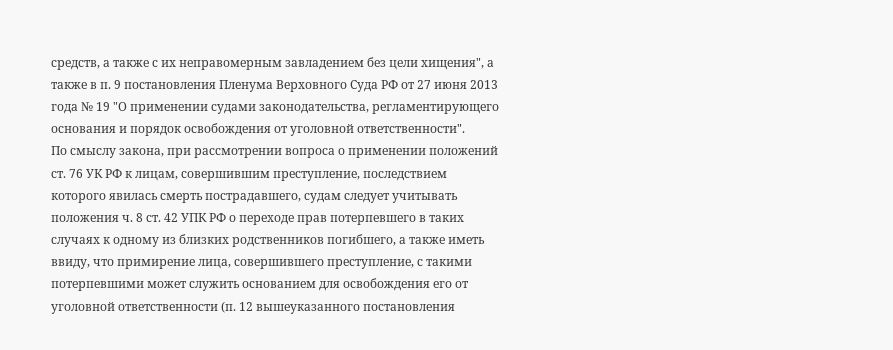средств, а также с их неправомерным завладением без цели хищения", а также в п. 9 постановления Пленума Верховного Суда РФ от 27 июня 2013 года № 19 "О применении судами законодательства, регламентирующего основания и порядок освобождения от уголовной ответственности".
По смыслу закона, при рассмотрении вопроса о применении положений ст. 76 УК РФ к лицам, совершившим преступление, последствием которого явилась смерть пострадавшего, судам следует учитывать положения ч. 8 ст. 42 УПК РФ о переходе прав потерпевшего в таких случаях к одному из близких родственников погибшего, а также иметь ввиду, что примирение лица, совершившего преступление, с такими потерпевшими может служить основанием для освобождения его от уголовной ответственности (п. 12 вышеуказанного постановления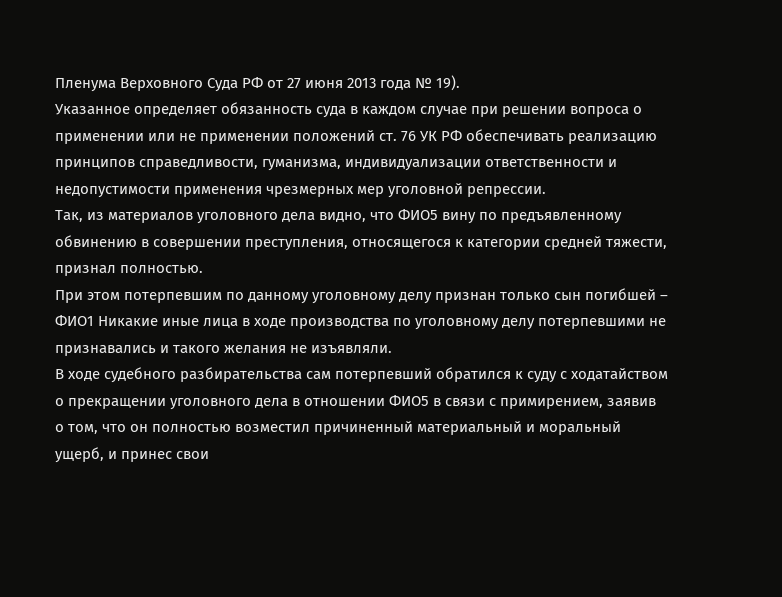Пленума Верховного Суда РФ от 27 июня 2013 года № 19).
Указанное определяет обязанность суда в каждом случае при решении вопроса о применении или не применении положений ст. 76 УК РФ обеспечивать реализацию принципов справедливости, гуманизма, индивидуализации ответственности и недопустимости применения чрезмерных мер уголовной репрессии.
Так, из материалов уголовного дела видно, что ФИО5 вину по предъявленному обвинению в совершении преступления, относящегося к категории средней тяжести, признал полностью.
При этом потерпевшим по данному уголовному делу признан только сын погибшей – ФИО1 Никакие иные лица в ходе производства по уголовному делу потерпевшими не признавались и такого желания не изъявляли.
В ходе судебного разбирательства сам потерпевший обратился к суду с ходатайством о прекращении уголовного дела в отношении ФИО5 в связи с примирением, заявив о том, что он полностью возместил причиненный материальный и моральный ущерб, и принес свои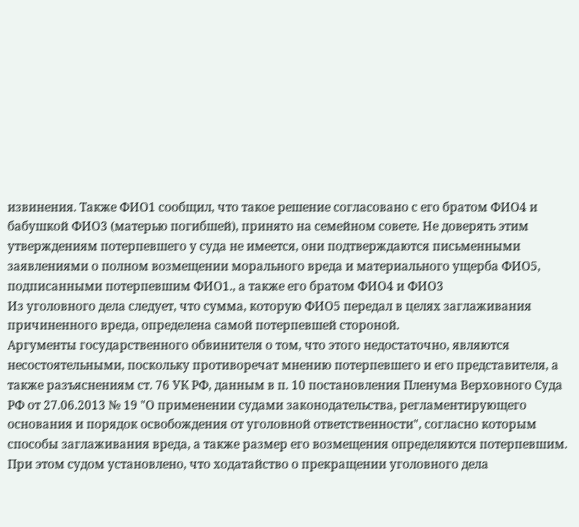извинения. Также ФИО1 сообщил, что такое решение согласовано с его братом ФИО4 и бабушкой ФИО3 (матерью погибшей), принято на семейном совете. Не доверять этим утверждениям потерпевшего у суда не имеется, они подтверждаются письменными заявлениями о полном возмещении морального вреда и материального ущерба ФИО5, подписанными потерпевшим ФИО1., а также его братом ФИО4 и ФИО3
Из уголовного дела следует, что сумма, которую ФИО5 передал в целях заглаживания причиненного вреда, определена самой потерпевшей стороной.
Аргументы государственного обвинителя о том, что этого недостаточно, являются несостоятельными, поскольку противоречат мнению потерпевшего и его представителя, а также разъяснениям ст. 76 УК РФ, данным в п. 10 постановления Пленума Верховного Суда РФ от 27.06.2013 № 19 "О применении судами законодательства, регламентирующего основания и порядок освобождения от уголовной ответственности", согласно которым способы заглаживания вреда, а также размер его возмещения определяются потерпевшим.
При этом судом установлено, что ходатайство о прекращении уголовного дела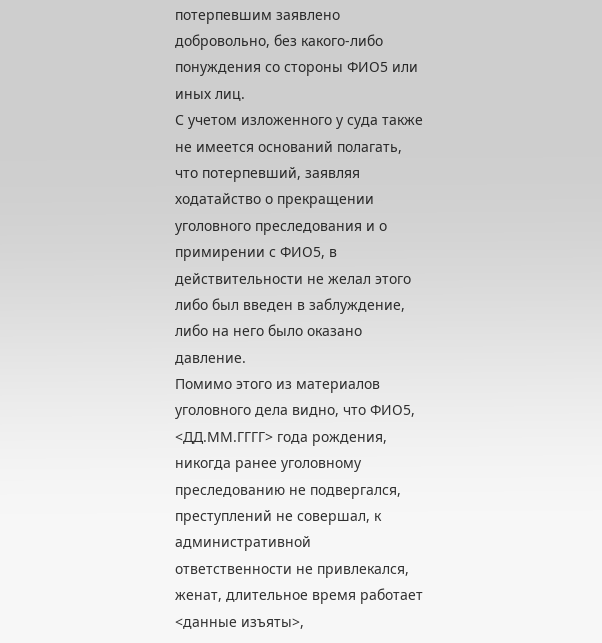потерпевшим заявлено добровольно, без какого-либо понуждения со стороны ФИО5 или иных лиц.
С учетом изложенного у суда также не имеется оснований полагать, что потерпевший, заявляя ходатайство о прекращении уголовного преследования и о примирении с ФИО5, в действительности не желал этого либо был введен в заблуждение, либо на него было оказано давление.
Помимо этого из материалов уголовного дела видно, что ФИО5, <ДД.ММ.ГГГГ> года рождения, никогда ранее уголовному преследованию не подвергался, преступлений не совершал, к административной ответственности не привлекался, женат, длительное время работает <данные изъяты>,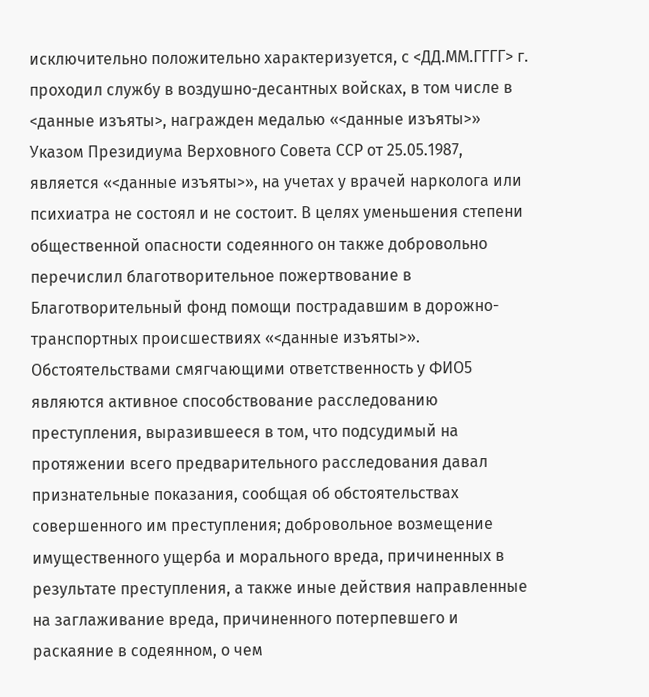исключительно положительно характеризуется, с <ДД.ММ.ГГГГ> г. проходил службу в воздушно-десантных войсках, в том числе в <данные изъяты>, награжден медалью «<данные изъяты>» Указом Президиума Верховного Совета ССР от 25.05.1987, является «<данные изъяты>», на учетах у врачей нарколога или психиатра не состоял и не состоит. В целях уменьшения степени общественной опасности содеянного он также добровольно перечислил благотворительное пожертвование в Благотворительный фонд помощи пострадавшим в дорожно-транспортных происшествиях «<данные изъяты>».
Обстоятельствами смягчающими ответственность у ФИО5 являются активное способствование расследованию преступления, выразившееся в том, что подсудимый на протяжении всего предварительного расследования давал признательные показания, сообщая об обстоятельствах совершенного им преступления; добровольное возмещение имущественного ущерба и морального вреда, причиненных в результате преступления, а также иные действия направленные на заглаживание вреда, причиненного потерпевшего и раскаяние в содеянном, о чем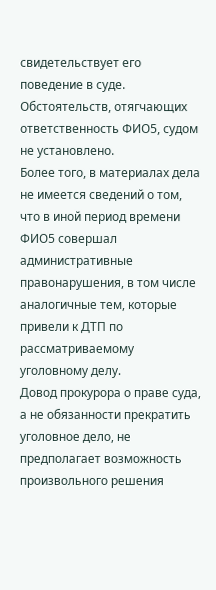свидетельствует его поведение в суде.
Обстоятельств, отягчающих ответственность ФИО5, судом не установлено.
Более того, в материалах дела не имеется сведений о том, что в иной период времени ФИО5 совершал административные правонарушения, в том числе аналогичные тем, которые привели к ДТП по рассматриваемому уголовному делу.
Довод прокурора о праве суда, а не обязанности прекратить уголовное дело, не предполагает возможность произвольного решения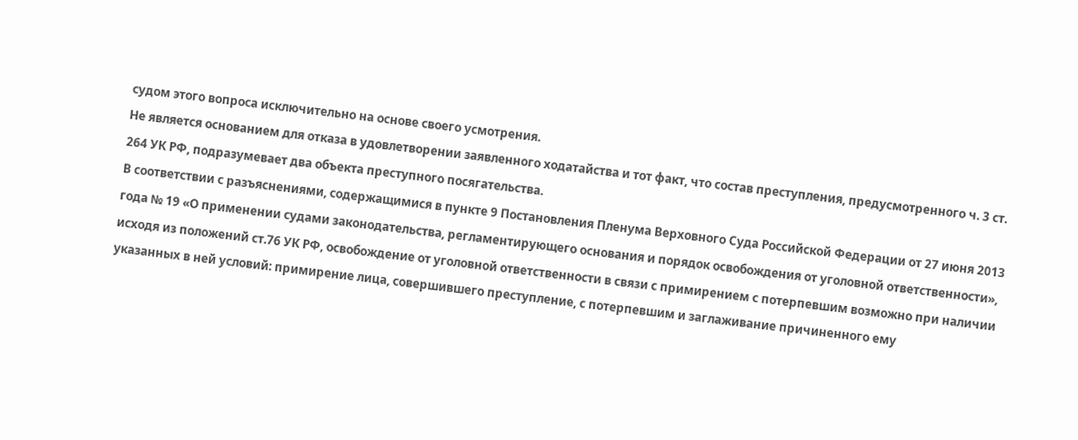судом этого вопроса исключительно на основе своего усмотрения.
Не является основанием для отказа в удовлетворении заявленного ходатайства и тот факт, что состав преступления, предусмотренного ч. 3 ст. 264 УК РФ, подразумевает два объекта преступного посягательства.
В соответствии с разъяснениями, содержащимися в пункте 9 Постановления Пленума Верховного Суда Российской Федерации от 27 июня 2013 года № 19 «О применении судами законодательства, регламентирующего основания и порядок освобождения от уголовной ответственности», исходя из положений ст.76 УК РФ, освобождение от уголовной ответственности в связи с примирением с потерпевшим возможно при наличии указанных в ней условий: примирение лица, совершившего преступление, с потерпевшим и заглаживание причиненного ему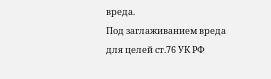вреда.
Под заглаживанием вреда для целей ст.76 УК РФ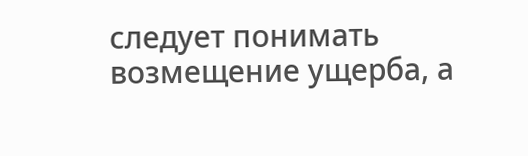следует понимать возмещение ущерба, а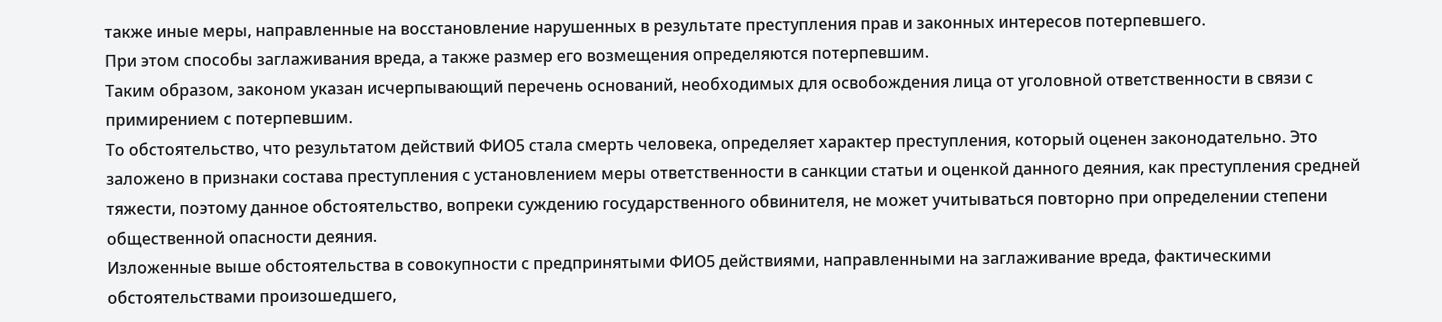также иные меры, направленные на восстановление нарушенных в результате преступления прав и законных интересов потерпевшего.
При этом способы заглаживания вреда, а также размер его возмещения определяются потерпевшим.
Таким образом, законом указан исчерпывающий перечень оснований, необходимых для освобождения лица от уголовной ответственности в связи с примирением с потерпевшим.
То обстоятельство, что результатом действий ФИО5 стала смерть человека, определяет характер преступления, который оценен законодательно. Это заложено в признаки состава преступления с установлением меры ответственности в санкции статьи и оценкой данного деяния, как преступления средней тяжести, поэтому данное обстоятельство, вопреки суждению государственного обвинителя, не может учитываться повторно при определении степени общественной опасности деяния.
Изложенные выше обстоятельства в совокупности с предпринятыми ФИО5 действиями, направленными на заглаживание вреда, фактическими обстоятельствами произошедшего,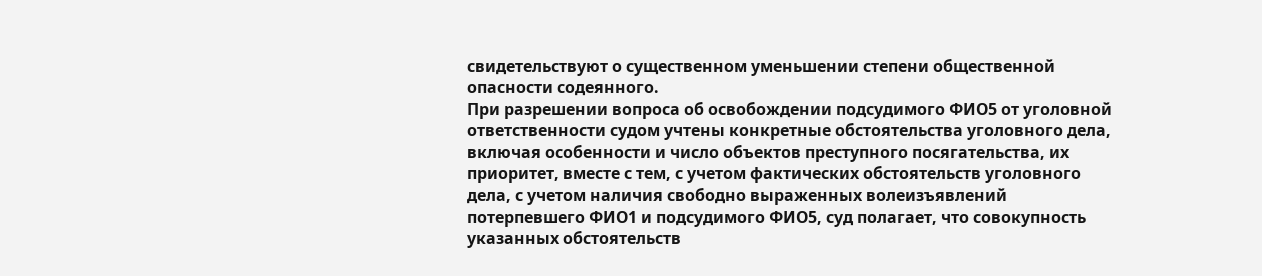свидетельствуют о существенном уменьшении степени общественной опасности содеянного.
При разрешении вопроса об освобождении подсудимого ФИО5 от уголовной ответственности судом учтены конкретные обстоятельства уголовного дела, включая особенности и число объектов преступного посягательства, их приоритет, вместе с тем, с учетом фактических обстоятельств уголовного дела, с учетом наличия свободно выраженных волеизъявлений потерпевшего ФИО1 и подсудимого ФИО5, суд полагает, что совокупность указанных обстоятельств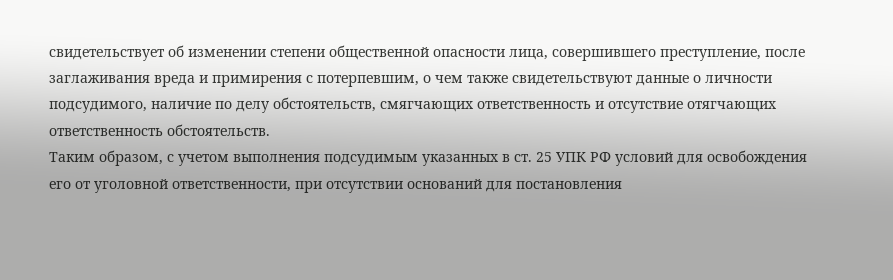свидетельствует об изменении степени общественной опасности лица, совершившего преступление, после заглаживания вреда и примирения с потерпевшим, о чем также свидетельствуют данные о личности подсудимого, наличие по делу обстоятельств, смягчающих ответственность и отсутствие отягчающих ответственность обстоятельств.
Таким образом, с учетом выполнения подсудимым указанных в ст. 25 УПК РФ условий для освобождения его от уголовной ответственности, при отсутствии оснований для постановления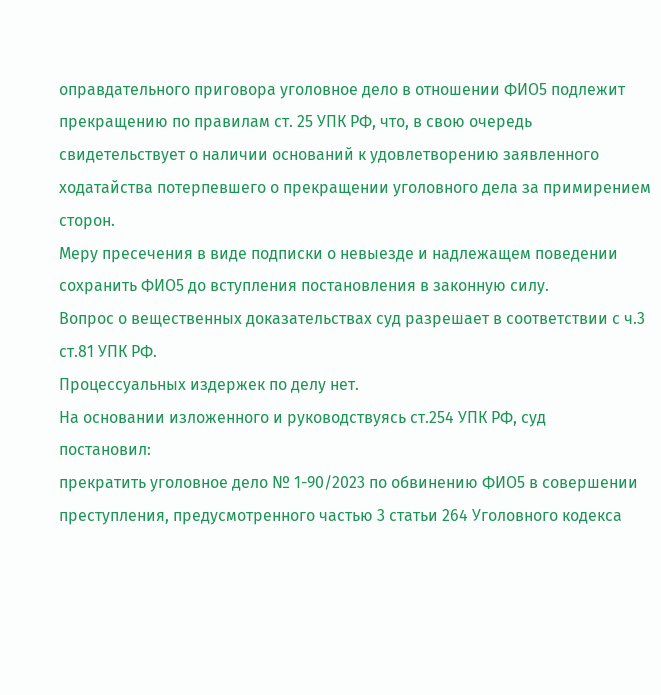оправдательного приговора уголовное дело в отношении ФИО5 подлежит прекращению по правилам ст. 25 УПК РФ, что, в свою очередь свидетельствует о наличии оснований к удовлетворению заявленного ходатайства потерпевшего о прекращении уголовного дела за примирением сторон.
Меру пресечения в виде подписки о невыезде и надлежащем поведении сохранить ФИО5 до вступления постановления в законную силу.
Вопрос о вещественных доказательствах суд разрешает в соответствии с ч.3 ст.81 УПК РФ.
Процессуальных издержек по делу нет.
На основании изложенного и руководствуясь ст.254 УПК РФ, суд
постановил:
прекратить уголовное дело № 1-90/2023 по обвинению ФИО5 в совершении преступления, предусмотренного частью 3 статьи 264 Уголовного кодекса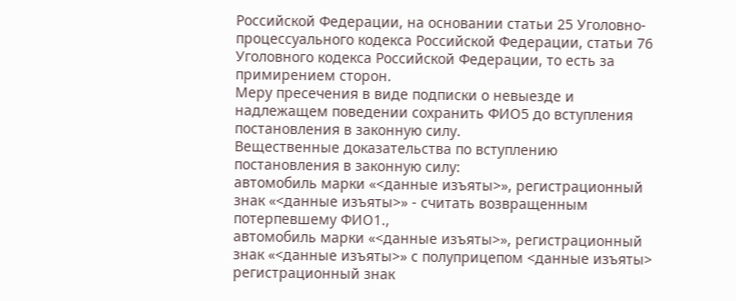Российской Федерации, на основании статьи 25 Уголовно-процессуального кодекса Российской Федерации, статьи 76 Уголовного кодекса Российской Федерации, то есть за примирением сторон.
Меру пресечения в виде подписки о невыезде и надлежащем поведении сохранить ФИО5 до вступления постановления в законную силу.
Вещественные доказательства по вступлению постановления в законную силу:
автомобиль марки «<данные изъяты>», регистрационный знак «<данные изъяты>» - считать возвращенным потерпевшему ФИО1.,
автомобиль марки «<данные изъяты>», регистрационный знак «<данные изъяты>» с полуприцепом <данные изъяты> регистрационный знак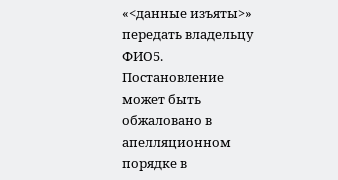«<данные изъяты>» передать владельцу ФИО5.
Постановление может быть обжаловано в апелляционном порядке в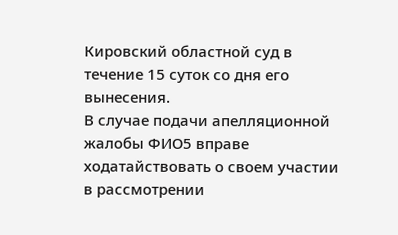Кировский областной суд в течение 15 суток со дня его вынесения.
В случае подачи апелляционной жалобы ФИО5 вправе ходатайствовать о своем участии в рассмотрении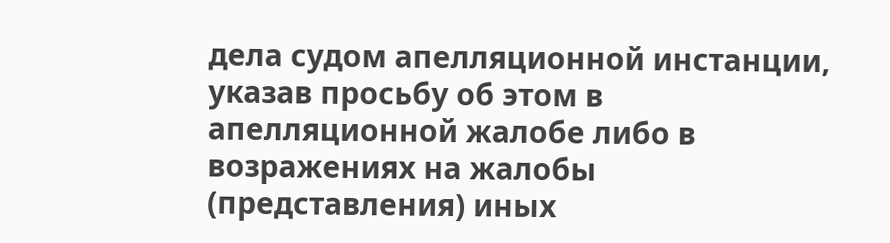дела судом апелляционной инстанции, указав просьбу об этом в апелляционной жалобе либо в возражениях на жалобы (представления) иных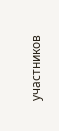участников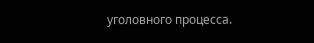уголовного процесса.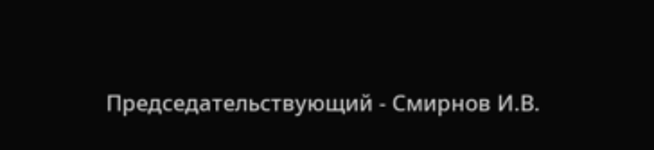Председательствующий - Смирнов И.В.